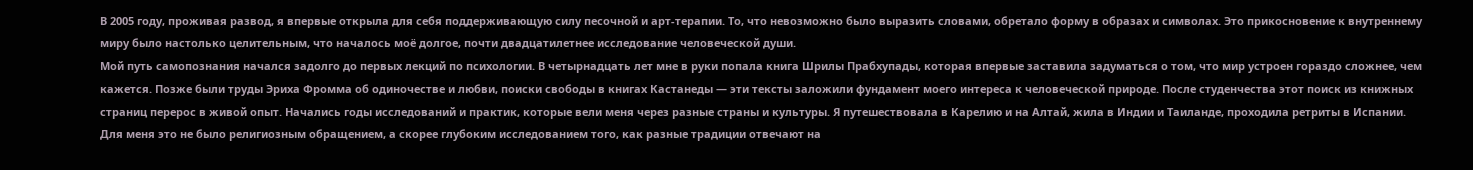В 2005 году, проживая развод, я впервые открыла для себя поддерживающую силу песочной и арт-терапии. То, что невозможно было выразить словами, обретало форму в образах и символах. Это прикосновение к внутреннему миру было настолько целительным, что началось моё долгое, почти двадцатилетнее исследование человеческой души.
Мой путь самопознания начался задолго до первых лекций по психологии. В четырнадцать лет мне в руки попала книга Шрилы Прабхупады, которая впервые заставила задуматься о том, что мир устроен гораздо сложнее, чем кажется. Позже были труды Эриха Фромма об одиночестве и любви, поиски свободы в книгах Кастанеды — эти тексты заложили фундамент моего интереса к человеческой природе. После студенчества этот поиск из книжных страниц перерос в живой опыт. Начались годы исследований и практик, которые вели меня через разные страны и культуры. Я путешествовала в Карелию и на Алтай, жила в Индии и Таиланде, проходила ретриты в Испании. Для меня это не было религиозным обращением, а скорее глубоким исследованием того, как разные традиции отвечают на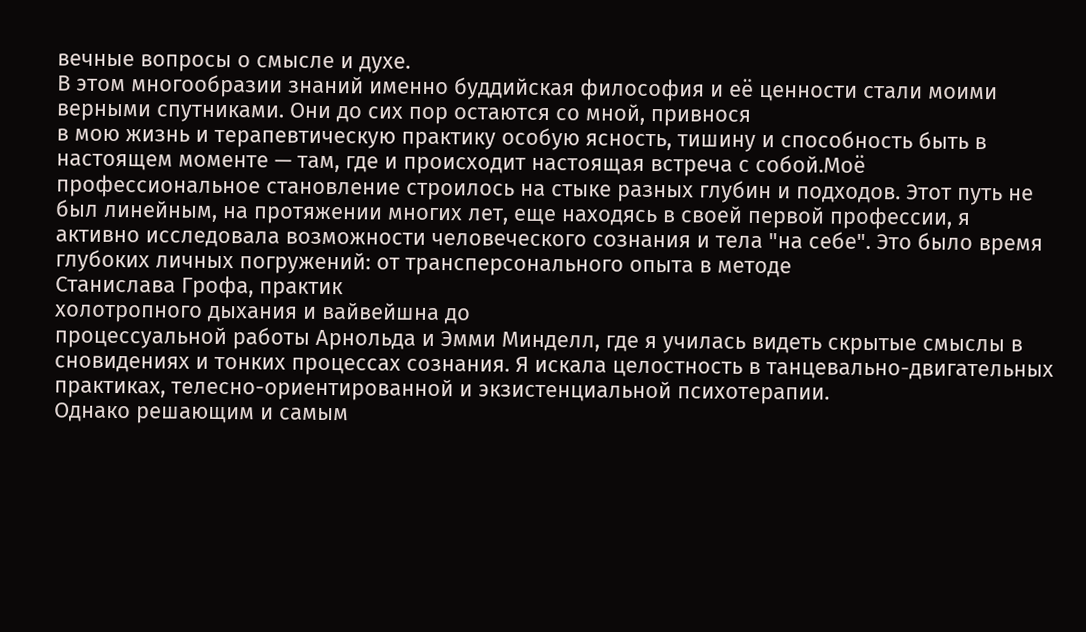вечные вопросы о смысле и духе.
В этом многообразии знаний именно буддийская философия и её ценности стали моими верными спутниками. Они до сих пор остаются со мной, привнося
в мою жизнь и терапевтическую практику особую ясность, тишину и способность быть в настоящем моменте — там, где и происходит настоящая встреча с собой.Моё профессиональное становление строилось на стыке разных глубин и подходов. Этот путь не был линейным, на протяжении многих лет, еще находясь в своей первой профессии, я активно исследовала возможности человеческого сознания и тела "на себе". Это было время глубоких личных погружений: от трансперсонального опыта в методе
Станислава Грофа, практик
холотропного дыхания и вайвейшна до
процессуальной работы Арнольда и Эмми Минделл, где я училась видеть скрытые смыслы в сновидениях и тонких процессах сознания. Я искала целостность в танцевально-двигательных практиках, телесно-ориентированной и экзистенциальной психотерапии.
Однако решающим и самым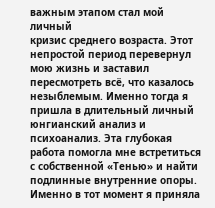важным этапом стал мой личный
кризис среднего возраста. Этот непростой период перевернул мою жизнь и заставил пересмотреть всё, что казалось незыблемым. Именно тогда я пришла в длительный личный
юнгианский анализ и психоанализ. Эта глубокая работа помогла мне встретиться с собственной «Тенью» и найти подлинные внутренние опоры. Именно в тот момент я приняла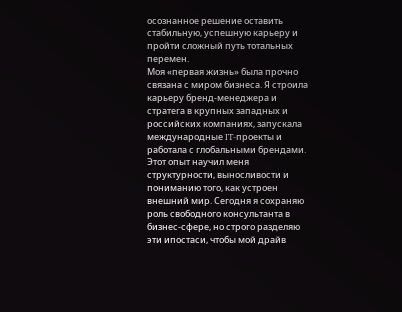осознанное решение оставить стабильную, успешную карьеру и пройти сложный путь тотальных перемен.
Моя «первая жизнь» была прочно связана с миром бизнеса. Я строила карьеру бренд-менеджера и стратега в крупных западных и российских компаниях, запускала международные IT-проекты и работала с глобальными брендами. Этот опыт научил меня структурности, выносливости и пониманию того, как устроен внешний мир. Сегодня я сохраняю роль свободного консультанта в бизнес-сфере, но строго разделяю эти ипостаси, чтобы мой драйв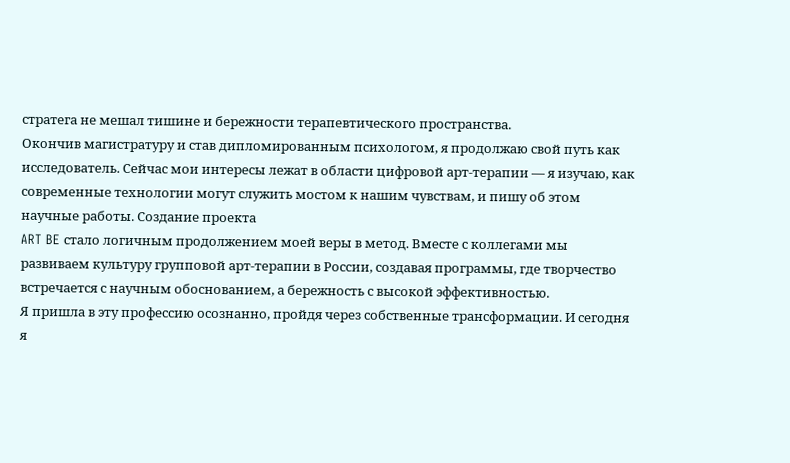стратега не мешал тишине и бережности терапевтического пространства.
Окончив магистратуру и став дипломированным психологом, я продолжаю свой путь как исследователь. Сейчас мои интересы лежат в области цифровой арт-терапии — я изучаю, как современные технологии могут служить мостом к нашим чувствам, и пишу об этом научные работы. Создание проекта
ART BE стало логичным продолжением моей веры в метод. Вместе с коллегами мы развиваем культуру групповой арт-терапии в России, создавая программы, где творчество встречается с научным обоснованием, а бережность с высокой эффективностью.
Я пришла в эту профессию осознанно, пройдя через собственные трансформации. И сегодня я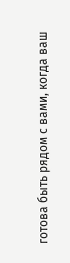готова быть рядом с вами, когда ваш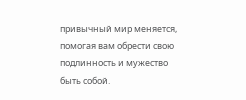привычный мир меняется, помогая вам обрести свою подлинность и мужество быть собой.